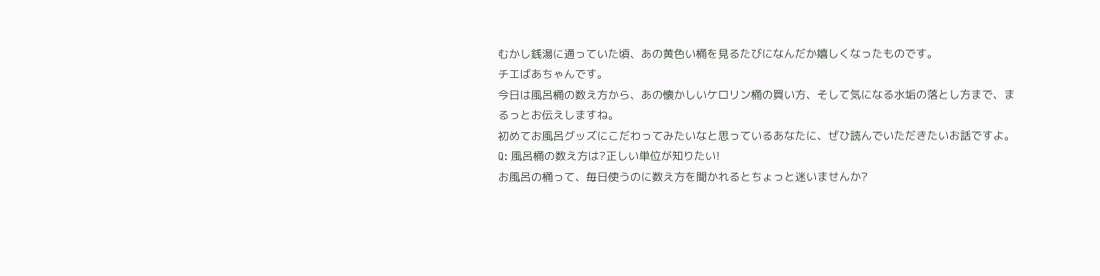むかし銭湯に通っていた頃、あの黄色い桶を見るたびになんだか嬉しくなったものです。
チエばあちゃんです。
今日は風呂桶の数え方から、あの懐かしいケロリン桶の買い方、そして気になる水垢の落とし方まで、まるっとお伝えしますね。
初めてお風呂グッズにこだわってみたいなと思っているあなたに、ぜひ読んでいただきたいお話ですよ。
Q: 風呂桶の数え方は?正しい単位が知りたい!
お風呂の桶って、毎日使うのに数え方を聞かれるとちょっと迷いませんか?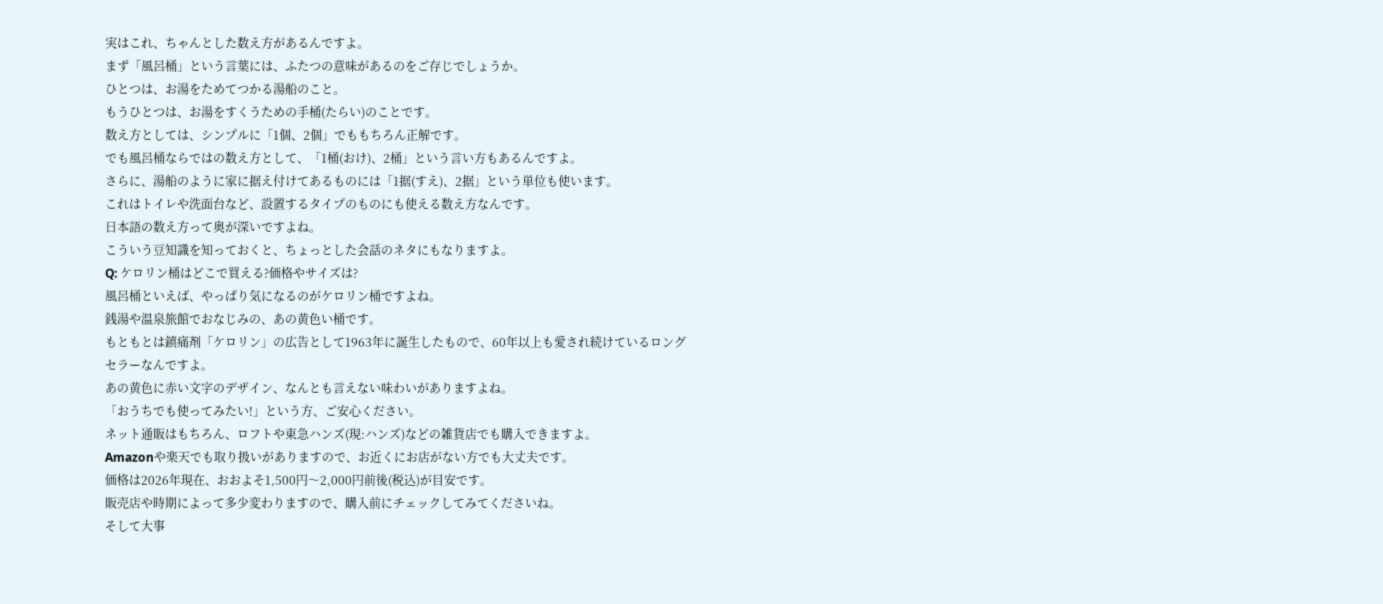実はこれ、ちゃんとした数え方があるんですよ。
まず「風呂桶」という言葉には、ふたつの意味があるのをご存じでしょうか。
ひとつは、お湯をためてつかる湯船のこと。
もうひとつは、お湯をすくうための手桶(たらい)のことです。
数え方としては、シンプルに「1個、2個」でももちろん正解です。
でも風呂桶ならではの数え方として、「1桶(おけ)、2桶」という言い方もあるんですよ。
さらに、湯船のように家に据え付けてあるものには「1据(すえ)、2据」という単位も使います。
これはトイレや洗面台など、設置するタイプのものにも使える数え方なんです。
日本語の数え方って奥が深いですよね。
こういう豆知識を知っておくと、ちょっとした会話のネタにもなりますよ。
Q: ケロリン桶はどこで買える?価格やサイズは?
風呂桶といえば、やっぱり気になるのがケロリン桶ですよね。
銭湯や温泉旅館でおなじみの、あの黄色い桶です。
もともとは鎮痛剤「ケロリン」の広告として1963年に誕生したもので、60年以上も愛され続けているロングセラーなんですよ。
あの黄色に赤い文字のデザイン、なんとも言えない味わいがありますよね。
「おうちでも使ってみたい!」という方、ご安心ください。
ネット通販はもちろん、ロフトや東急ハンズ(現:ハンズ)などの雑貨店でも購入できますよ。
Amazonや楽天でも取り扱いがありますので、お近くにお店がない方でも大丈夫です。
価格は2026年現在、おおよそ1,500円〜2,000円前後(税込)が目安です。
販売店や時期によって多少変わりますので、購入前にチェックしてみてくださいね。
そして大事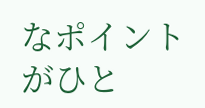なポイントがひと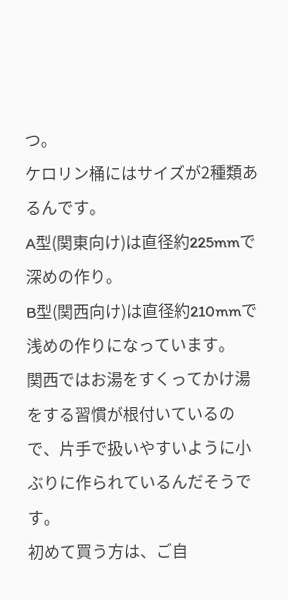つ。
ケロリン桶にはサイズが2種類あるんです。
A型(関東向け)は直径約225mmで深めの作り。
B型(関西向け)は直径約210mmで浅めの作りになっています。
関西ではお湯をすくってかけ湯をする習慣が根付いているので、片手で扱いやすいように小ぶりに作られているんだそうです。
初めて買う方は、ご自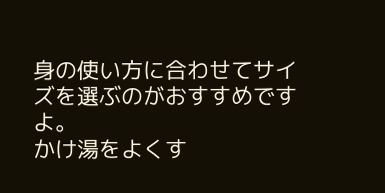身の使い方に合わせてサイズを選ぶのがおすすめですよ。
かけ湯をよくす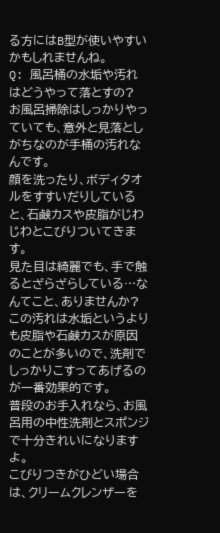る方にはB型が使いやすいかもしれませんね。
Q: 風呂桶の水垢や汚れはどうやって落とすの?
お風呂掃除はしっかりやっていても、意外と見落としがちなのが手桶の汚れなんです。
顔を洗ったり、ボディタオルをすすいだりしていると、石鹸カスや皮脂がじわじわとこびりついてきます。
見た目は綺麗でも、手で触るとざらざらしている…なんてこと、ありませんか?
この汚れは水垢というよりも皮脂や石鹸カスが原因のことが多いので、洗剤でしっかりこすってあげるのが一番効果的です。
普段のお手入れなら、お風呂用の中性洗剤とスポンジで十分きれいになりますよ。
こびりつきがひどい場合は、クリームクレンザーを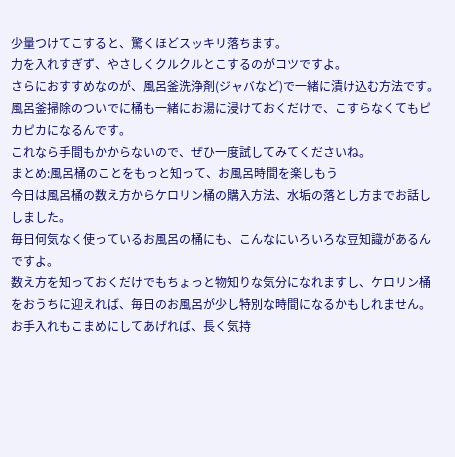少量つけてこすると、驚くほどスッキリ落ちます。
力を入れすぎず、やさしくクルクルとこするのがコツですよ。
さらにおすすめなのが、風呂釜洗浄剤(ジャバなど)で一緒に漬け込む方法です。
風呂釜掃除のついでに桶も一緒にお湯に浸けておくだけで、こすらなくてもピカピカになるんです。
これなら手間もかからないので、ぜひ一度試してみてくださいね。
まとめ:風呂桶のことをもっと知って、お風呂時間を楽しもう
今日は風呂桶の数え方からケロリン桶の購入方法、水垢の落とし方までお話ししました。
毎日何気なく使っているお風呂の桶にも、こんなにいろいろな豆知識があるんですよ。
数え方を知っておくだけでもちょっと物知りな気分になれますし、ケロリン桶をおうちに迎えれば、毎日のお風呂が少し特別な時間になるかもしれません。
お手入れもこまめにしてあげれば、長く気持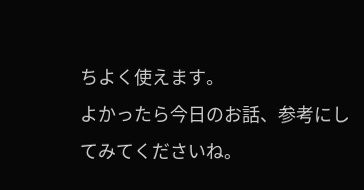ちよく使えます。
よかったら今日のお話、参考にしてみてくださいね。